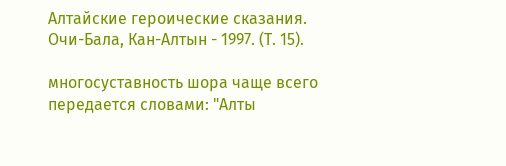Алтайские героические сказания. Очи-Бала, Кан-Алтын - 1997. (Т. 15).

многосуставность шора чаще всего передается словами: "Алты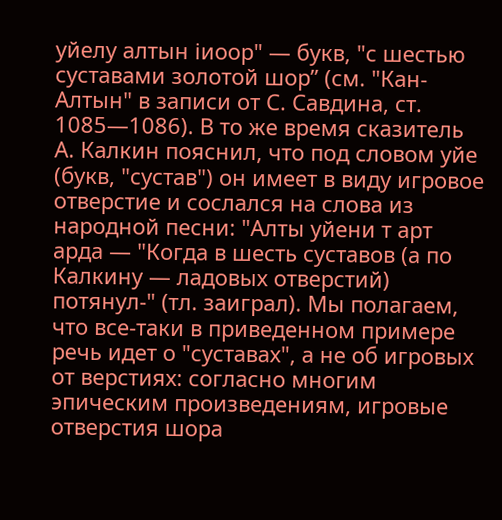уйелу алтын іиоор" — букв, "с шестью суставами золотой шор” (см. "Кан-Алтын" в записи от С. Савдина, ст. 1085—1086). В то же время сказитель А. Калкин пояснил, что под словом уйе (букв, "сустав") он имеет в виду игровое отверстие и сослался на слова из народной песни: "Алты уйени т арт арда — "Когда в шесть суставов (а по Калкину — ладовых отверстий) потянул-" (тл. заиграл). Мы полагаем, что все-таки в приведенном примере речь идет о "суставах", а не об игровых от верстиях: согласно многим эпическим произведениям, игровые отверстия шора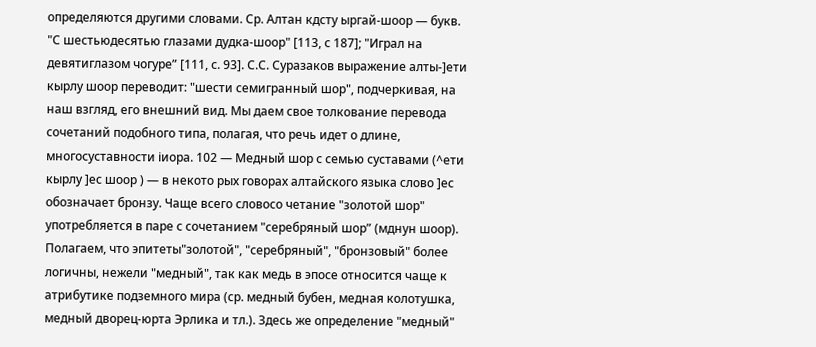определяются другими словами. Ср. Алтан кдсту ыргай-шоор — букв. "С шестьюдесятью глазами дудка-шоор" [113, с 187]; "Играл на девятиглазом чогуре” [111, с. 93]. С.С. Суразаков выражение алты-]ети кырлу шоор переводит: "шести семигранный шор", подчеркивая, на наш взгляд, его внешний вид. Мы даем свое толкование перевода сочетаний подобного типа, полагая, что речь идет о длине, многосуставности іиора. 102 — Медный шор с семью суставами (^ети кырлу ]ес шоор ) — в некото рых говорах алтайского языка слово ]ес обозначает бронзу. Чаще всего словосо четание "золотой шор" употребляется в паре с сочетанием "серебряный шор” (мднун шоор). Полагаем, что эпитеты"золотой", "серебряный", "бронзовый" более логичны, нежели "медный", так как медь в эпосе относится чаще к атрибутике подземного мира (ср. медный бубен, медная колотушка, медный дворец-юрта Эрлика и тл.). Здесь же определение "медный"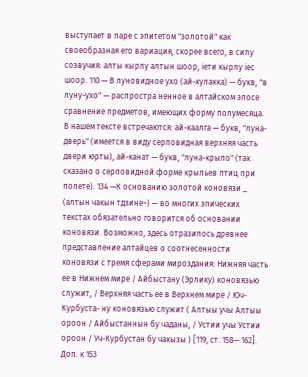выступает в паре с эпитетом "золотой" как своеобразная его вариация, скорее всего, в силу созвучия: алты кырлу алтын шоор, іети кырлу іес шоор. 110 — В луновидное ухо (ай-кулакка) — букв, "в луну-ухо" — распростра ненное в алтайском эпосе сравнение предметов, имеющих форму полумесяца. В нашем тексте встречаются: ай-каалга — букв, "луна-дверь" (имеется в виду серповидная верхняя часть двери юрты), ай-канат — букв, "луна-крыло" (так сказано о серповидной форме крыльев птиц при полете). 134 —К основанию золотой коновязи _ (алтын чакын тдзине~) — во многих эпических текстах обязательно говорится об основании коновязи. Возможно, здесь отразилось древнее представление алтайцев о соотнесенности коновязи с тремя сферами мироздания: Нижняя часть ее в Нижнем мире / Айбыстану (Эрлику) коновязью служит, / Верхняя часть ее в Верхнем мире / Юч-Курбуста- ну коновязью служит ( Алтыы учы Алтыы ороон / Айбыстаннын бу чаданы, / Устии учы Устии ороон / Уч-Курбустан бу чакызы ) [119, ст. 158— 162]. Доп. к 153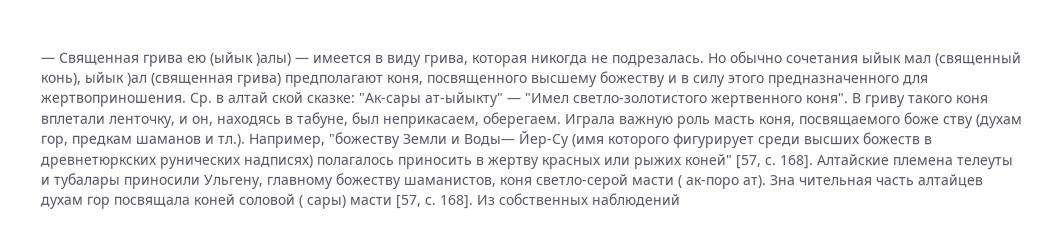— Священная грива ею (ыйык )алы) — имеется в виду грива, которая никогда не подрезалась. Но обычно сочетания ыйык мал (священный конь), ыйык )ал (священная грива) предполагают коня, посвященного высшему божеству и в силу этого предназначенного для жертвоприношения. Ср. в алтай ской сказке: "Ак-сары ат-ыйыкту" — "Имел светло-золотистого жертвенного коня". В гриву такого коня вплетали ленточку, и он, находясь в табуне, был неприкасаем, оберегаем. Играла важную роль масть коня, посвящаемого боже ству (духам гор, предкам шаманов и тл.). Например, "божеству Земли и Воды— Йер-Су (имя которого фигурирует среди высших божеств в древнетюркских рунических надписях) полагалось приносить в жертву красных или рыжих коней" [57, с. 168]. Алтайские племена телеуты и тубалары приносили Ульгену, главному божеству шаманистов, коня светло-серой масти ( ак-поро ат). Зна чительная часть алтайцев духам гор посвящала коней соловой ( сары) масти [57, с. 168]. Из собственных наблюдений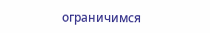ограничимся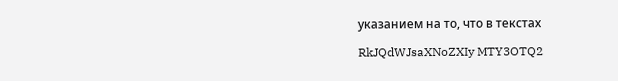указанием на то, что в текстах

RkJQdWJsaXNoZXIy MTY3OTQ2